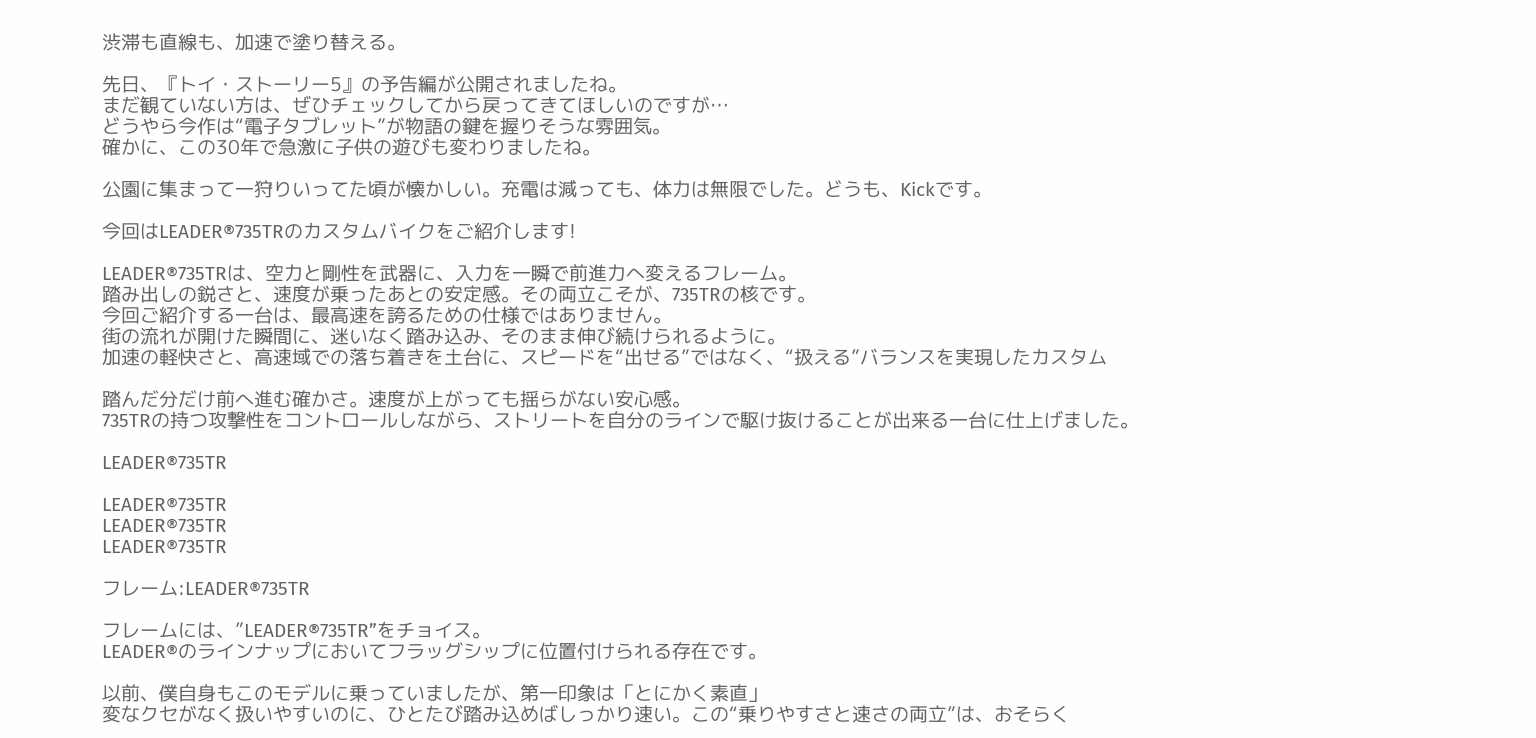渋滞も直線も、加速で塗り替える。

先日、『トイ・ストーリー5』の予告編が公開されましたね。
まだ観ていない方は、ぜひチェックしてから戻ってきてほしいのですが…
どうやら今作は“電子タブレット”が物語の鍵を握りそうな雰囲気。
確かに、この30年で急激に子供の遊びも変わりましたね。

公園に集まって一狩りいってた頃が懐かしい。充電は減っても、体力は無限でした。どうも、Kickです。

今回はLEADER®735TRのカスタムバイクをご紹介します!

LEADER®735TRは、空力と剛性を武器に、入力を一瞬で前進力へ変えるフレーム。
踏み出しの鋭さと、速度が乗ったあとの安定感。その両立こそが、735TRの核です。
今回ご紹介する一台は、最高速を誇るための仕様ではありません。
街の流れが開けた瞬間に、迷いなく踏み込み、そのまま伸び続けられるように。
加速の軽快さと、高速域での落ち着きを土台に、スピードを“出せる”ではなく、“扱える”バランスを実現したカスタム

踏んだ分だけ前へ進む確かさ。速度が上がっても揺らがない安心感。
735TRの持つ攻撃性をコントロールしながら、ストリートを自分のラインで駆け抜けることが出来る一台に仕上げました。

LEADER®735TR

LEADER®735TR
LEADER®735TR
LEADER®735TR

フレーム:LEADER®735TR

フレームには、”LEADER®735TR”をチョイス。
LEADER®のラインナップにおいてフラッグシップに位置付けられる存在です。

以前、僕自身もこのモデルに乗っていましたが、第一印象は「とにかく素直」
変なクセがなく扱いやすいのに、ひとたび踏み込めばしっかり速い。この“乗りやすさと速さの両立”は、おそらく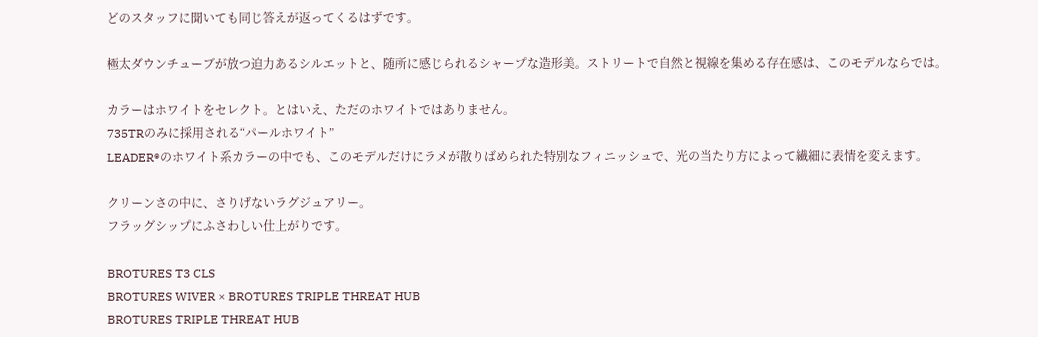どのスタッフに聞いても同じ答えが返ってくるはずです。

極太ダウンチューブが放つ迫力あるシルエットと、随所に感じられるシャープな造形美。ストリートで自然と視線を集める存在感は、このモデルならでは。

カラーはホワイトをセレクト。とはいえ、ただのホワイトではありません。
735TRのみに採用される“パールホワイト”
LEADER®のホワイト系カラーの中でも、このモデルだけにラメが散りばめられた特別なフィニッシュで、光の当たり方によって繊細に表情を変えます。

クリーンさの中に、さりげないラグジュアリー。
フラッグシップにふさわしい仕上がりです。

BROTURES T3 CLS
BROTURES WIVER × BROTURES TRIPLE THREAT HUB
BROTURES TRIPLE THREAT HUB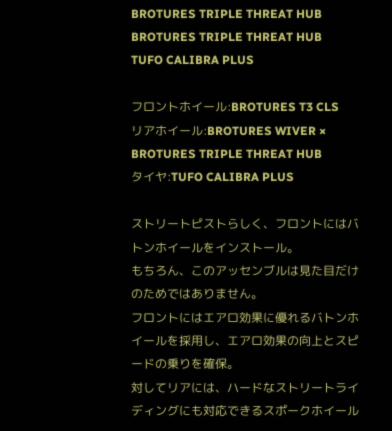BROTURES TRIPLE THREAT HUB
BROTURES TRIPLE THREAT HUB
TUFO CALIBRA PLUS

フロントホイール:BROTURES T3 CLS
リアホイール:BROTURES WIVER × BROTURES TRIPLE THREAT HUB
タイヤ:TUFO CALIBRA PLUS

ストリートピストらしく、フロントにはバトンホイールをインストール。
もちろん、このアッセンブルは見た目だけのためではありません。
フロントにはエアロ効果に優れるバトンホイールを採用し、エアロ効果の向上とスピードの乗りを確保。
対してリアには、ハードなストリートライディングにも対応できるスポークホイール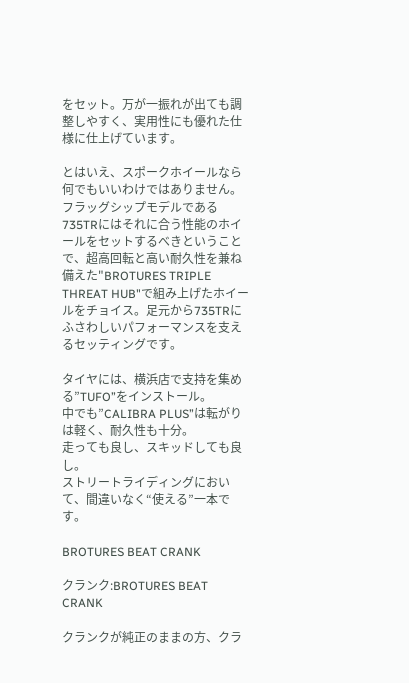をセット。万が一振れが出ても調整しやすく、実用性にも優れた仕様に仕上げています。

とはいえ、スポークホイールなら何でもいいわけではありません。
フラッグシップモデルである735TRにはそれに合う性能のホイールをセットするべきということで、超高回転と高い耐久性を兼ね備えた"BROTURES TRIPLE THREAT HUB"で組み上げたホイールをチョイス。足元から735TRにふさわしいパフォーマンスを支えるセッティングです。

タイヤには、横浜店で支持を集める”TUFO”をインストール。
中でも”CALIBRA PLUS”は転がりは軽く、耐久性も十分。
走っても良し、スキッドしても良し。
ストリートライディングにおいて、間違いなく“使える”一本です。

BROTURES BEAT CRANK

クランク:BROTURES BEAT CRANK

クランクが純正のままの方、クラ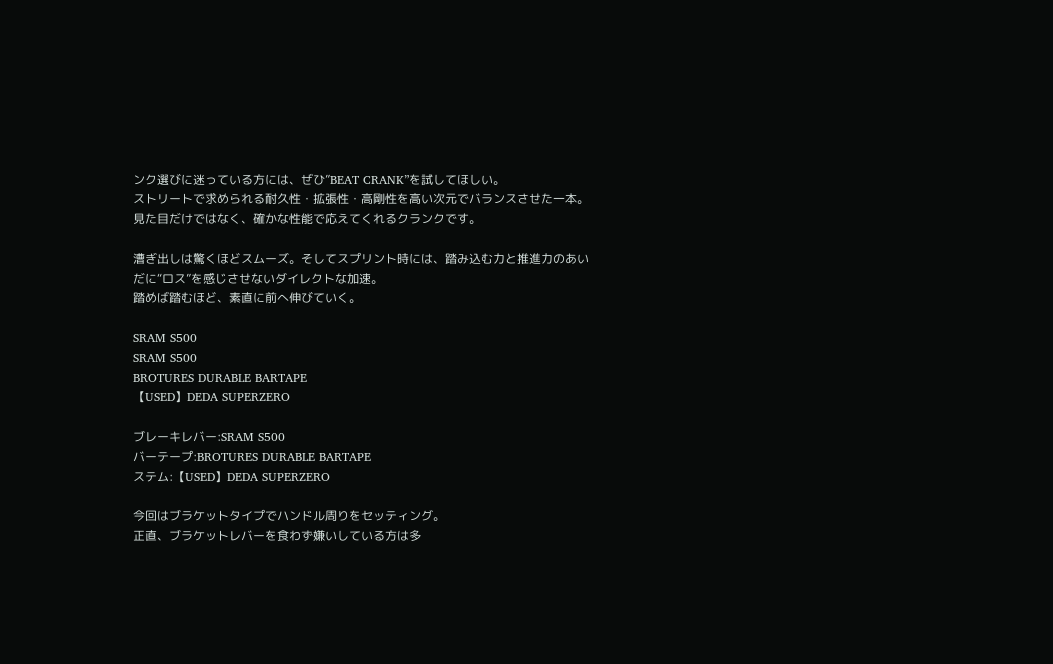ンク選びに迷っている方には、ぜひ”BEAT CRANK”を試してほしい。
ストリートで求められる耐久性・拡張性・高剛性を高い次元でバランスさせた一本。
見た目だけではなく、確かな性能で応えてくれるクランクです。

漕ぎ出しは驚くほどスムーズ。そしてスプリント時には、踏み込む力と推進力のあいだに“ロス”を感じさせないダイレクトな加速。
踏めば踏むほど、素直に前へ伸びていく。

SRAM S500
SRAM S500
BROTURES DURABLE BARTAPE
【USED】DEDA SUPERZERO

ブレーキレバー:SRAM S500
バーテープ:BROTURES DURABLE BARTAPE
ステム:【USED】DEDA SUPERZERO

今回はブラケットタイプでハンドル周りをセッティング。
正直、ブラケットレバーを食わず嫌いしている方は多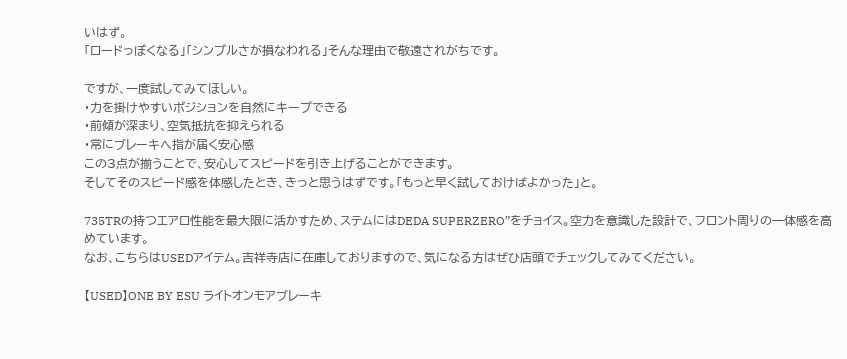いはず。
「ロードっぽくなる」「シンプルさが損なわれる」そんな理由で敬遠されがちです。

ですが、一度試してみてほしい。
・力を掛けやすいポジションを自然にキープできる
・前傾が深まり、空気抵抗を抑えられる
・常にブレーキへ指が届く安心感
この3点が揃うことで、安心してスピードを引き上げることができます。
そしてそのスピード感を体感したとき、きっと思うはずです。「もっと早く試しておけばよかった」と。

735TRの持つエアロ性能を最大限に活かすため、ステムにはDEDA SUPERZERO”をチョイス。空力を意識した設計で、フロント周りの一体感を高めています。
なお、こちらはUSEDアイテム。吉祥寺店に在庫しておりますので、気になる方はぜひ店頭でチェックしてみてください。

【USED】ONE BY ESU ライトオンモアブレーキ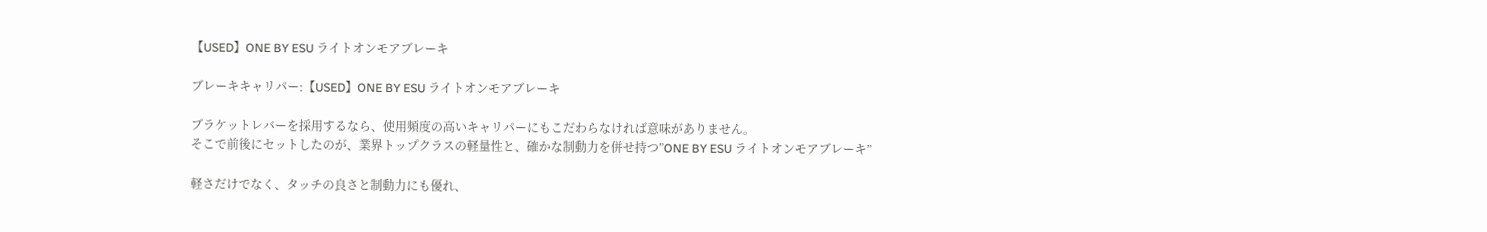【USED】ONE BY ESU ライトオンモアブレーキ

ブレーキキャリパー:【USED】ONE BY ESU ライトオンモアブレーキ

ブラケットレバーを採用するなら、使用頻度の高いキャリパーにもこだわらなければ意味がありません。
そこで前後にセットしたのが、業界トップクラスの軽量性と、確かな制動力を併せ持つ”ONE BY ESU ライトオンモアブレーキ”

軽さだけでなく、タッチの良さと制動力にも優れ、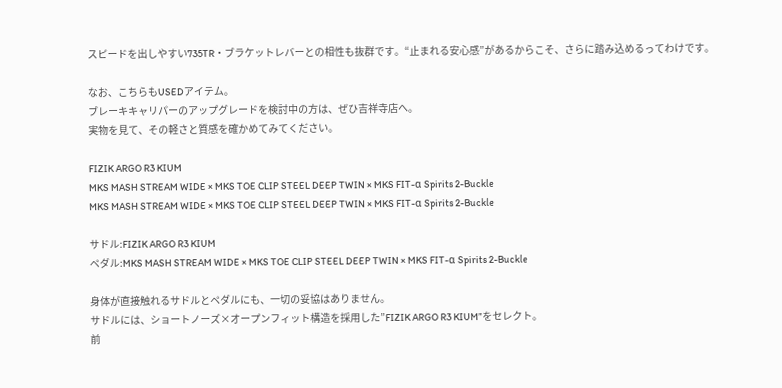スピードを出しやすい735TR・ブラケットレバーとの相性も抜群です。“止まれる安心感”があるからこそ、さらに踏み込めるってわけです。

なお、こちらもUSEDアイテム。
ブレーキキャリパーのアップグレードを検討中の方は、ぜひ吉祥寺店へ。
実物を見て、その軽さと質感を確かめてみてください。

FIZIK ARGO R3 KIUM
MKS MASH STREAM WIDE × MKS TOE CLIP STEEL DEEP TWIN × MKS FIT-α Spirits 2-Buckle
MKS MASH STREAM WIDE × MKS TOE CLIP STEEL DEEP TWIN × MKS FIT-α Spirits 2-Buckle

サドル:FIZIK ARGO R3 KIUM
ペダル:MKS MASH STREAM WIDE × MKS TOE CLIP STEEL DEEP TWIN × MKS FIT-α Spirits 2-Buckle

身体が直接触れるサドルとペダルにも、一切の妥協はありません。
サドルには、ショートノーズ×オープンフィット構造を採用した”FIZIK ARGO R3 KIUM”をセレクト。
前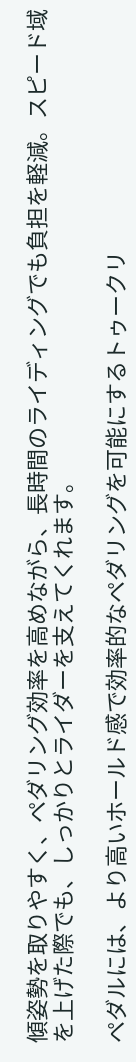傾姿勢を取りやすく、ペダリング効率を高めながら、長時間のライディングでも負担を軽減。スピード域を上げた際でも、しっかりとライダーを支えてくれます。

ペダルには、より高いホールド感で効率的なペダリングを可能にするトゥークリ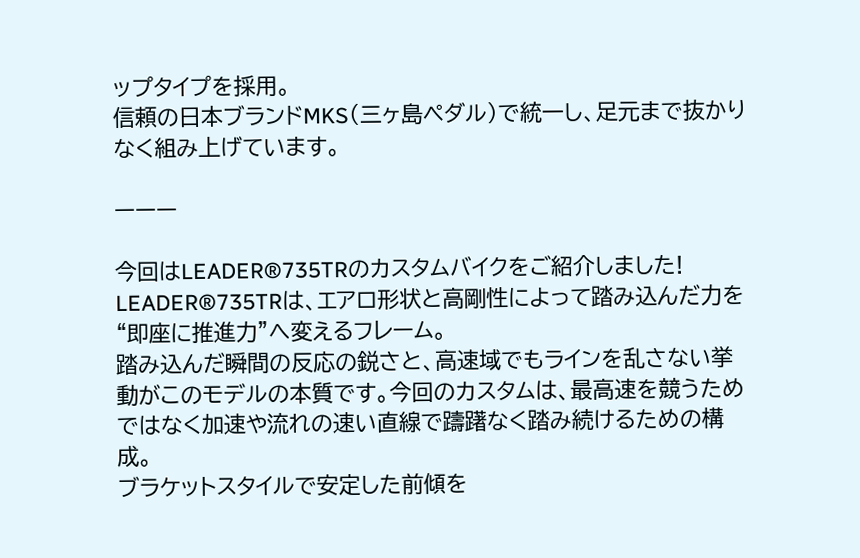ップタイプを採用。
信頼の日本ブランドMKS(三ヶ島ペダル)で統一し、足元まで抜かりなく組み上げています。

ーーー

今回はLEADER®735TRのカスタムバイクをご紹介しました!
LEADER®735TRは、エアロ形状と高剛性によって踏み込んだ力を“即座に推進力”へ変えるフレーム。
踏み込んだ瞬間の反応の鋭さと、高速域でもラインを乱さない挙動がこのモデルの本質です。今回のカスタムは、最高速を競うためではなく加速や流れの速い直線で躊躇なく踏み続けるための構成。
ブラケットスタイルで安定した前傾を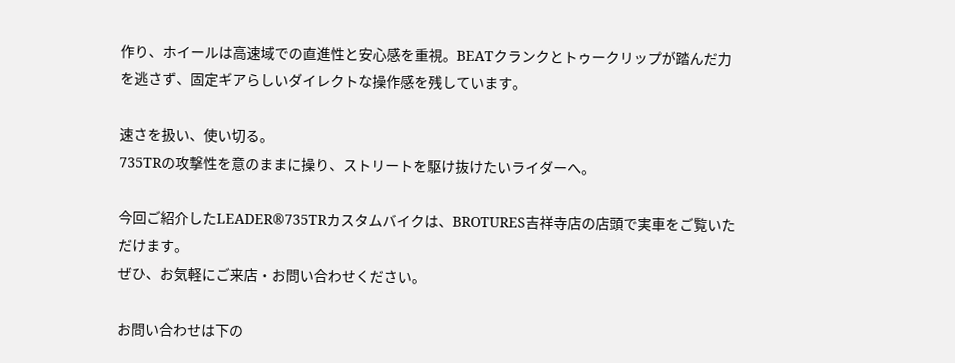作り、ホイールは高速域での直進性と安心感を重視。BEATクランクとトゥークリップが踏んだ力を逃さず、固定ギアらしいダイレクトな操作感を残しています。

速さを扱い、使い切る。
735TRの攻撃性を意のままに操り、ストリートを駆け抜けたいライダーへ。

今回ご紹介したLEADER®735TRカスタムバイクは、BROTURES吉祥寺店の店頭で実車をご覧いただけます。
ぜひ、お気軽にご来店・お問い合わせください。

お問い合わせは下の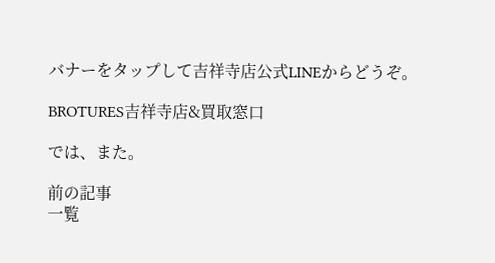バナーをタップして吉祥寺店公式LINEからどうぞ。

BROTURES吉祥寺店&買取窓口

では、また。

前の記事
一覧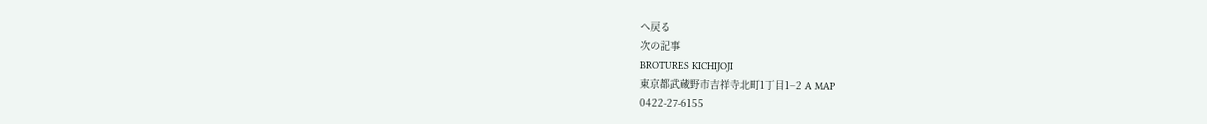へ戻る
次の記事
BROTURES KICHIJOJI
東京都武蔵野市吉祥寺北町1丁目1−2 A MAP
0422-27-6155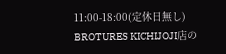11:00-18:00(定休日無し)
BROTURES KICHIJOJI店の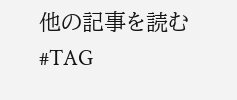他の記事を読む
#TAG